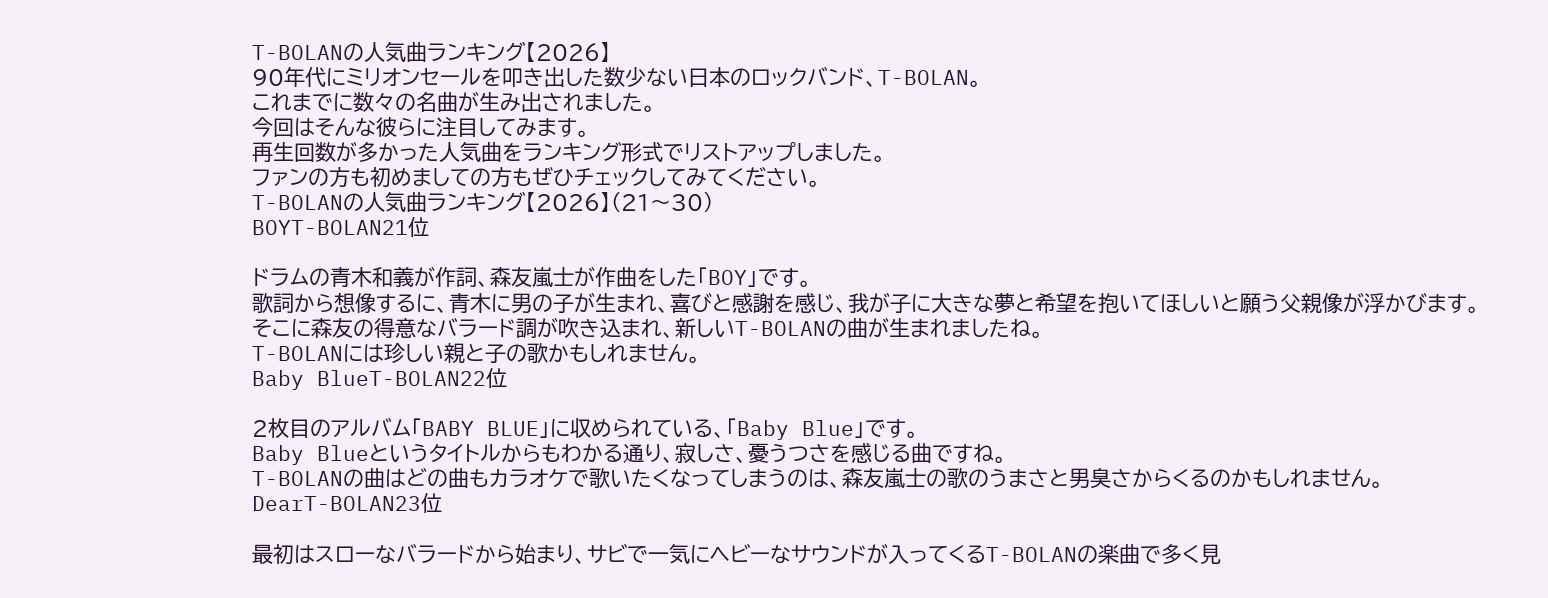T-BOLANの人気曲ランキング【2026】
90年代にミリオンセールを叩き出した数少ない日本のロックバンド、T-BOLAN。
これまでに数々の名曲が生み出されました。
今回はそんな彼らに注目してみます。
再生回数が多かった人気曲をランキング形式でリストアップしました。
ファンの方も初めましての方もぜひチェックしてみてください。
T-BOLANの人気曲ランキング【2026】(21〜30)
BOYT-BOLAN21位

ドラムの青木和義が作詞、森友嵐士が作曲をした「BOY」です。
歌詞から想像するに、青木に男の子が生まれ、喜びと感謝を感じ、我が子に大きな夢と希望を抱いてほしいと願う父親像が浮かびます。
そこに森友の得意なバラード調が吹き込まれ、新しいT-BOLANの曲が生まれましたね。
T-BOLANには珍しい親と子の歌かもしれません。
Baby BlueT-BOLAN22位

2枚目のアルバム「BABY BLUE」に収められている、「Baby Blue」です。
Baby Blueというタイトルからもわかる通り、寂しさ、憂うつさを感じる曲ですね。
T-BOLANの曲はどの曲もカラオケで歌いたくなってしまうのは、森友嵐士の歌のうまさと男臭さからくるのかもしれません。
DearT-BOLAN23位

最初はスローなバラードから始まり、サビで一気にヘビーなサウンドが入ってくるT-BOLANの楽曲で多く見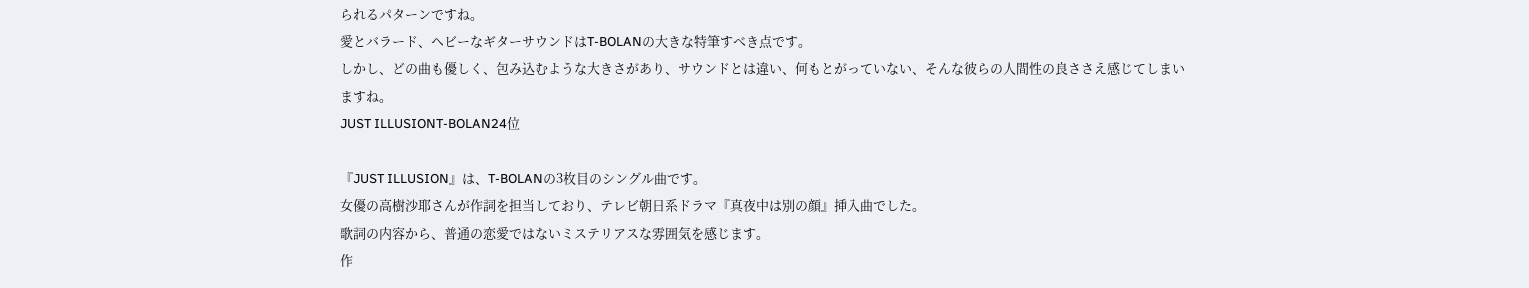られるパターンですね。
愛とバラード、ヘビーなギターサウンドはT-BOLANの大きな特筆すべき点です。
しかし、どの曲も優しく、包み込むような大きさがあり、サウンドとは違い、何もとがっていない、そんな彼らの人間性の良ささえ感じてしまいますね。
JUST ILLUSIONT-BOLAN24位

『JUST ILLUSION』は、T-BOLANの3枚目のシングル曲です。
女優の高樹沙耶さんが作詞を担当しており、テレビ朝日系ドラマ『真夜中は別の顔』挿入曲でした。
歌詞の内容から、普通の恋愛ではないミステリアスな雰囲気を感じます。
作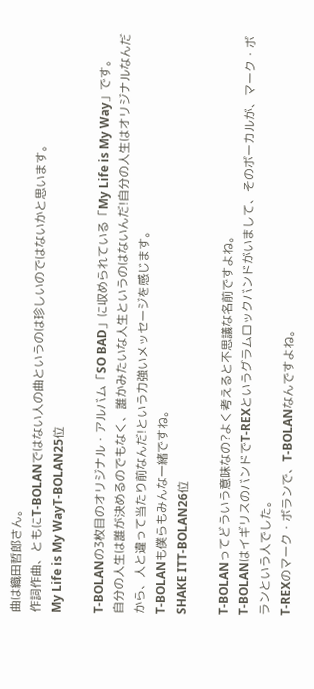曲は織田哲郎さん。
作詞作曲、ともにT-BOLANではない人の曲というのは珍しいのではないかと思います。
My Life is My WayT-BOLAN25位

T-BOLANの3枚目のオリジナル・アルバム「SO BAD」に収められている「My Life is My Way」です。
自分の人生は誰が決めるのでもなく、誰かみたいな人生というのはないんだ!自分の人生はオリジナルなんだから、人と違って当たり前なんだ!という力強いメッセージを感じます。
T-BOLANも僕らもみんな一緒ですね。
SHAKE ITT-BOLAN26位

T-BOLANってどういう意味なの?よく考えると不思議な名前ですよね。
T-BOLANはイギリスのバンドでT-REXというグラムロックバンドがいまして、そのボーカルが、マーク・ボランという人でした。
T-REXのマーク・ボランで、T-BOLANなんですよね。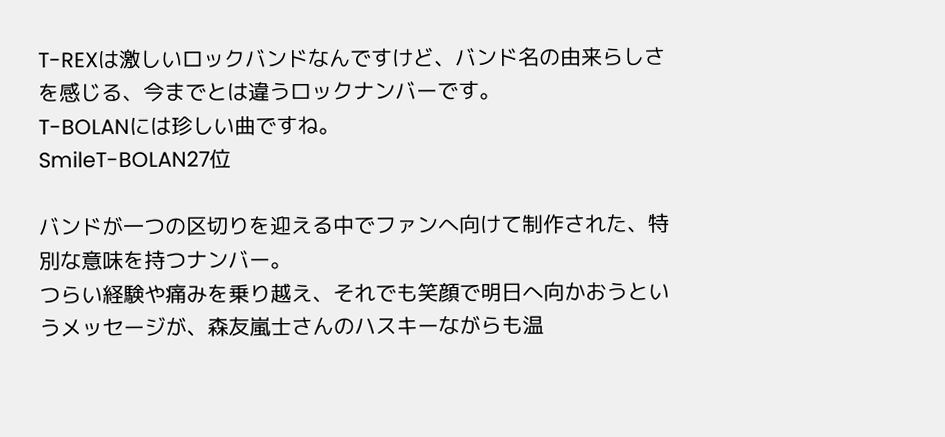T-REXは激しいロックバンドなんですけど、バンド名の由来らしさを感じる、今までとは違うロックナンバーです。
T-BOLANには珍しい曲ですね。
SmileT-BOLAN27位

バンドが一つの区切りを迎える中でファンへ向けて制作された、特別な意味を持つナンバー。
つらい経験や痛みを乗り越え、それでも笑顔で明日へ向かおうというメッセージが、森友嵐士さんのハスキーながらも温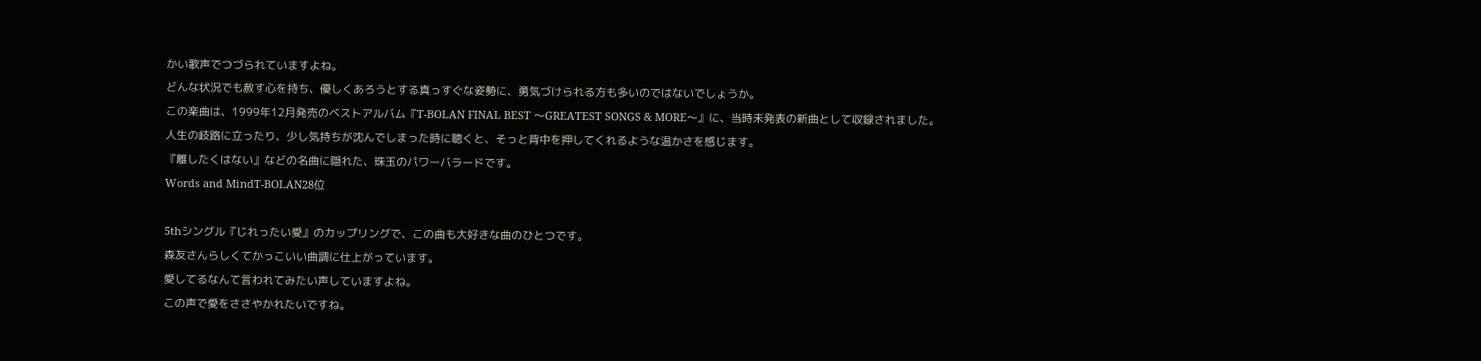かい歌声でつづられていますよね。
どんな状況でも赦す心を持ち、優しくあろうとする真っすぐな姿勢に、勇気づけられる方も多いのではないでしょうか。
この楽曲は、1999年12月発売のベストアルバム『T-BOLAN FINAL BEST 〜GREATEST SONGS & MORE〜』に、当時未発表の新曲として収録されました。
人生の岐路に立ったり、少し気持ちが沈んでしまった時に聴くと、そっと背中を押してくれるような温かさを感じます。
『離したくはない』などの名曲に隠れた、珠玉のパワーバラードです。
Words and MindT-BOLAN28位

5thシングル『じれったい愛』のカップリングで、この曲も大好きな曲のひとつです。
森友さんらしくてかっこいい曲調に仕上がっています。
愛してるなんて言われてみたい声していますよね。
この声で愛をささやかれたいですね。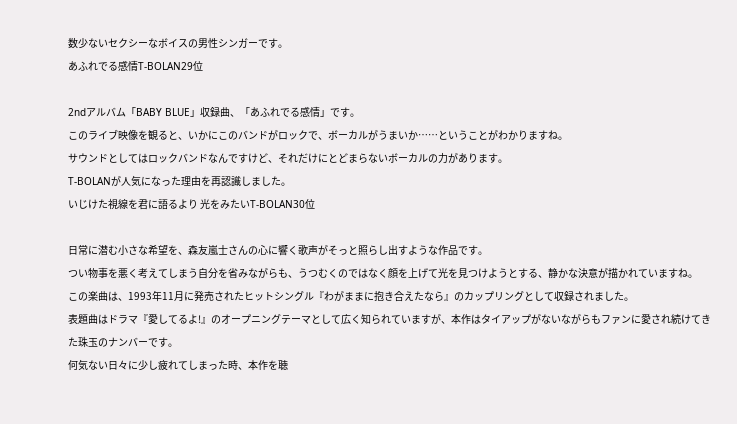数少ないセクシーなボイスの男性シンガーです。
あふれでる感情T-BOLAN29位

2ndアルバム「BABY BLUE」収録曲、「あふれでる感情」です。
このライブ映像を観ると、いかにこのバンドがロックで、ボーカルがうまいか……ということがわかりますね。
サウンドとしてはロックバンドなんですけど、それだけにとどまらないボーカルの力があります。
T-BOLANが人気になった理由を再認識しました。
いじけた視線を君に語るより 光をみたいT-BOLAN30位

日常に潜む小さな希望を、森友嵐士さんの心に響く歌声がそっと照らし出すような作品です。
つい物事を悪く考えてしまう自分を省みながらも、うつむくのではなく顔を上げて光を見つけようとする、静かな決意が描かれていますね。
この楽曲は、1993年11月に発売されたヒットシングル『わがままに抱き合えたなら』のカップリングとして収録されました。
表題曲はドラマ『愛してるよ!』のオープニングテーマとして広く知られていますが、本作はタイアップがないながらもファンに愛され続けてきた珠玉のナンバーです。
何気ない日々に少し疲れてしまった時、本作を聴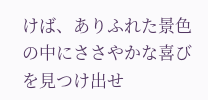けば、ありふれた景色の中にささやかな喜びを見つけ出せ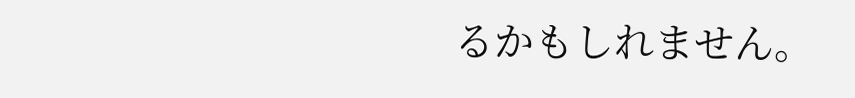るかもしれません。